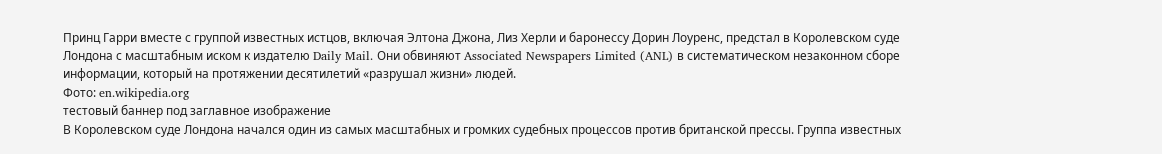Принц Гарри вместе с группой известных истцов, включая Элтона Джона, Лиз Херли и баронессу Дорин Лоуренс, предстал в Королевском суде Лондона с масштабным иском к издателю Daily Mail. Они обвиняют Associated Newspapers Limited (ANL) в систематическом незаконном сборе информации, который на протяжении десятилетий «разрушал жизни» людей.
Фото: en.wikipedia.org
тестовый баннер под заглавное изображение
В Королевском суде Лондона начался один из самых масштабных и громких судебных процессов против британской прессы. Группа известных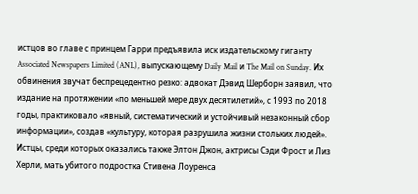истцов во главе с принцем Гарри предъявила иск издательскому гиганту Associated Newspapers Limited (ANL), выпускающему Daily Mail и The Mail on Sunday. Их обвинения звучат беспрецедентно резко: адвокат Дэвид Шерборн заявил, что издание на протяжении «по меньшей мере двух десятилетий», с 1993 по 2018 годы, практиковало «явный, систематический и устойчивый незаконный сбор информации», создав «культуру, которая разрушила жизни стольких людей».
Истцы, среди которых оказались также Элтон Джон, актрисы Сэди Фрост и Лиз Херли, мать убитого подростка Стивена Лоуренса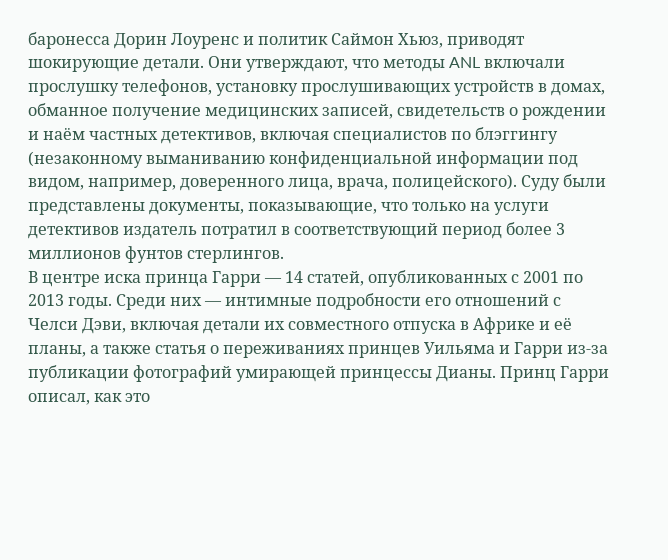баронесса Дорин Лоуренс и политик Саймон Хьюз, приводят шокирующие детали. Они утверждают, что методы ANL включали прослушку телефонов, установку прослушивающих устройств в домах, обманное получение медицинских записей, свидетельств о рождении и наём частных детективов, включая специалистов по блэггингу (незаконному выманиванию конфиденциальной информации под видом, например, доверенного лица, врача, полицейского). Суду были представлены документы, показывающие, что только на услуги детективов издатель потратил в соответствующий период более 3 миллионов фунтов стерлингов.
В центре иска принца Гарри — 14 статей, опубликованных с 2001 по 2013 годы. Среди них — интимные подробности его отношений с Челси Дэви, включая детали их совместного отпуска в Африке и её планы, а также статья о переживаниях принцев Уильяма и Гарри из-за публикации фотографий умирающей принцессы Дианы. Принц Гарри описал, как это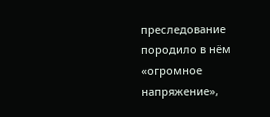преследование породило в нём «огромное напряжение»,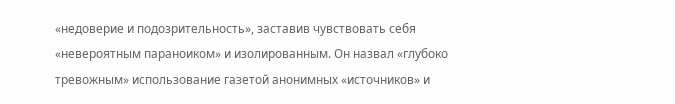«недоверие и подозрительность», заставив чувствовать себя «невероятным параноиком» и изолированным. Он назвал «глубоко тревожным» использование газетой анонимных «источников» и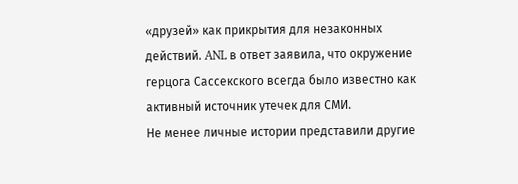«друзей» как прикрытия для незаконных действий. ANL в ответ заявила, что окружение герцога Сассекского всегда было известно как активный источник утечек для СМИ.
Не менее личные истории представили другие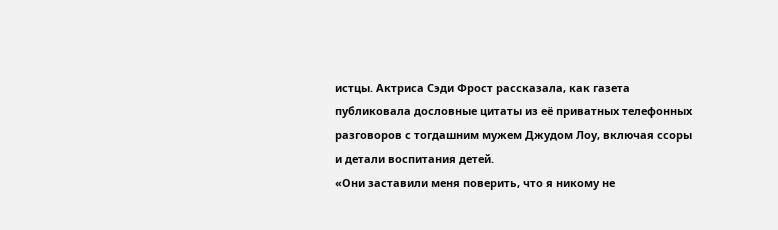истцы. Актриса Сэди Фрост рассказала, как газета публиковала дословные цитаты из её приватных телефонных разговоров с тогдашним мужем Джудом Лоу, включая ссоры и детали воспитания детей.
«Они заставили меня поверить, что я никому не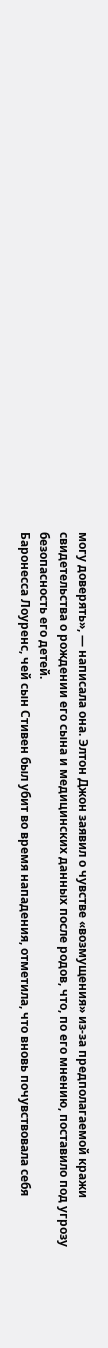могу доверять», — написала она. Элтон Джон заявил о чувстве «возмущения» из-за предполагаемой кражи свидетельства о рождении его сына и медицинских данных после родов, что, по его мнению, поставило под угрозу безопасность его детей.
Баронесса Лоуренс, чей сын Стивен был убит во время нападения, отметила, что вновь почувствовала себя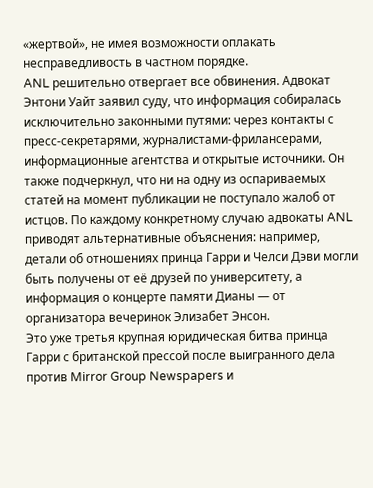«жертвой», не имея возможности оплакать несправедливость в частном порядке.
ANL решительно отвергает все обвинения. Адвокат Энтони Уайт заявил суду, что информация собиралась исключительно законными путями: через контакты с пресс-секретарями, журналистами-фрилансерами, информационные агентства и открытые источники. Он также подчеркнул, что ни на одну из оспариваемых статей на момент публикации не поступало жалоб от истцов. По каждому конкретному случаю адвокаты ANL приводят альтернативные объяснения: например, детали об отношениях принца Гарри и Челси Дэви могли быть получены от её друзей по университету, а информация о концерте памяти Дианы — от организатора вечеринок Элизабет Энсон.
Это уже третья крупная юридическая битва принца Гарри с британской прессой после выигранного дела против Mirror Group Newspapers и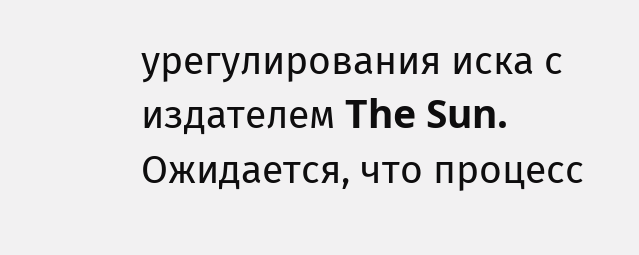урегулирования иска с издателем The Sun. Ожидается, что процесс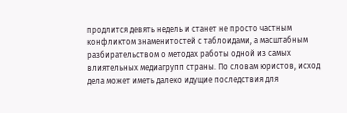продлится девять недель и станет не просто частным конфликтом знаменитостей с таблоидами, а масштабным разбирательством о методах работы одной из самых влиятельных медиагрупп страны. По словам юристов, исход дела может иметь далеко идущие последствия для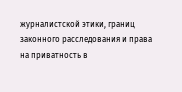журналистской этики, границ законного расследования и права на приватность в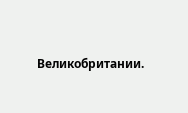Великобритании.